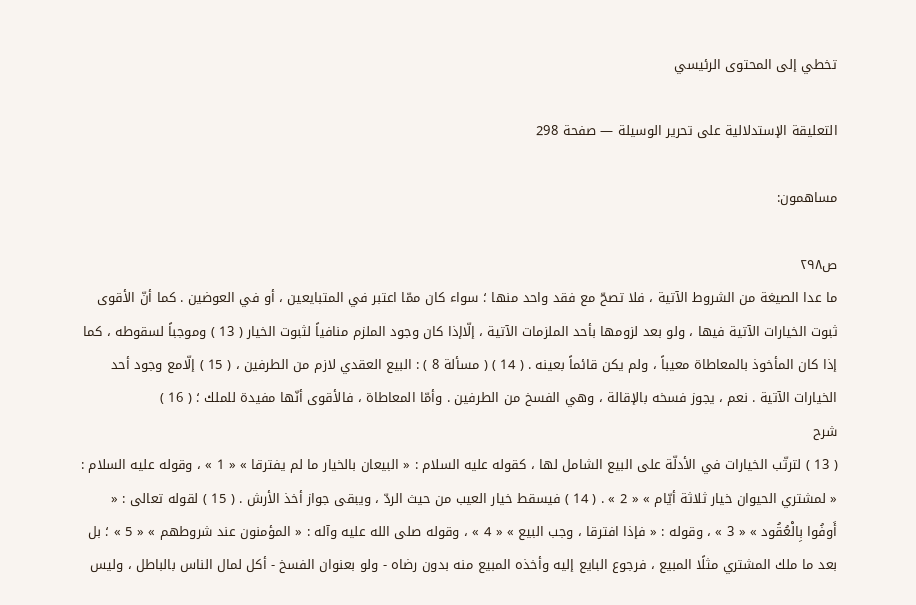تخطي إلى المحتوى الرئيسي

التعليقة الإستدلالية على تحرير الوسيلة — صفحة 298

مساهمون:

ص٢٩٨
ما عدا الصيغة من الشروط الآتية ، فلا تصحّ مع فقد واحد منها ؛ سواء كان ممّا اعتبر في المتبايعين ، أو في العوضين . كما أنّ الأقوى ثبوت الخيارات الآتية فيها ، ولو بعد لزومها بأحد الملزمات الآتية ، إلّاإذا كان وجود الملزم منافياً لثبوت الخيار ( 13 ) وموجباً لسقوطه ، كما إذا كان المأخوذ بالمعاطاة معيباً ، ولم يكن قائماً بعينه . ( 14 ) ( مسألة 8 ) : البيع العقدي لازم من الطرفين ، ( 15 ) إلّامع وجود أحد الخيارات الآتية . نعم ، يجوز فسخه بالإقالة ، وهي الفسخ من الطرفين . وأمّا المعاطاة ، فالأقوى أنّها مفيدة للملك ؛ ( 16 )
شرح
( 13 ) لترتّب الخيارات في الأدلّة على البيع الشامل لها ، كقوله عليه السلام : « البيعان بالخيار ما لم يفترقا » « 1 » ، وقوله عليه السلام : « لمشتري الحيوان خيار ثلاثة أيّام » « 2 » . ( 14 ) فيسقط خيار العيب من حيث الردّ ، ويبقى جواز أخذ الأرش . ( 15 ) لقوله تعالى : « أَوفُوا بِالْعُقُود » « 3 » ، وقوله : « فإذا افترقا ، وجب البيع » « 4 » ، وقوله صلى الله عليه وآله : « المؤمنون عند شروطهم » « 5 » ؛ بل بعد ما ملك المشتري مثلًا المبيع ، فرجوع البايع إليه وأخذه المبيع منه بدون رضاه - ولو بعنوان الفسخ - أكل لمال الناس بالباطل ، وليس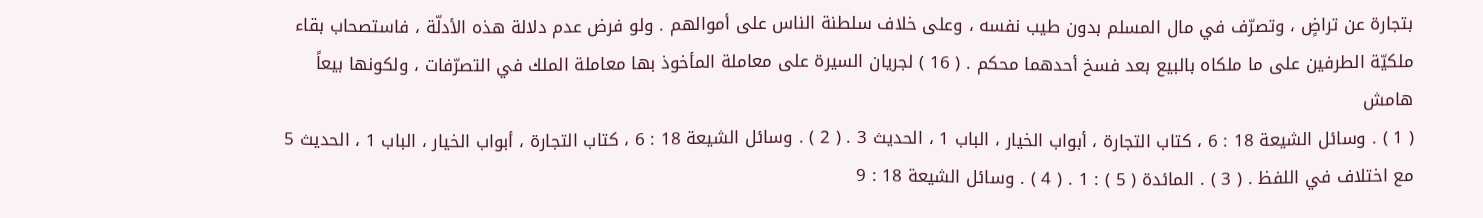بتجارة عن تراضٍ ، وتصرّف في مال المسلم بدون طيب نفسه ، وعلى خلاف سلطنة الناس على أموالهم . ولو فرض عدم دلالة هذه الأدلّة ، فاستصحاب بقاء ملكيّة الطرفين على ما ملكاه بالبيع بعد فسخ أحدهما محكم . ( 16 ) لجريان السيرة على معاملة المأخوذ بها معاملة الملك في التصرّفات ، ولكونها بيعاً
هامش
( 1 ) . وسائل الشيعة 18 : 6 ، كتاب التجارة ، أبواب الخيار ، الباب 1 ، الحديث 3 . ( 2 ) . وسائل الشيعة 18 : 6 ، كتاب التجارة ، أبواب الخيار ، الباب 1 ، الحديث 5 مع اختلاف في اللفظ . ( 3 ) . المائدة ( 5 ) : 1 . ( 4 ) . وسائل الشيعة 18 : 9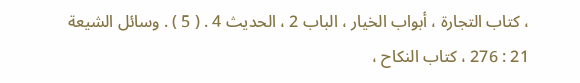، كتاب التجارة ، أبواب الخيار ، الباب 2 ، الحديث 4 . ( 5 ) . وسائل الشيعة 21 : 276 ، كتاب النكاح ،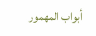أبواب المهمور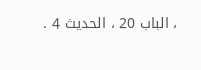، الباب 20 ، الحديث 4 .